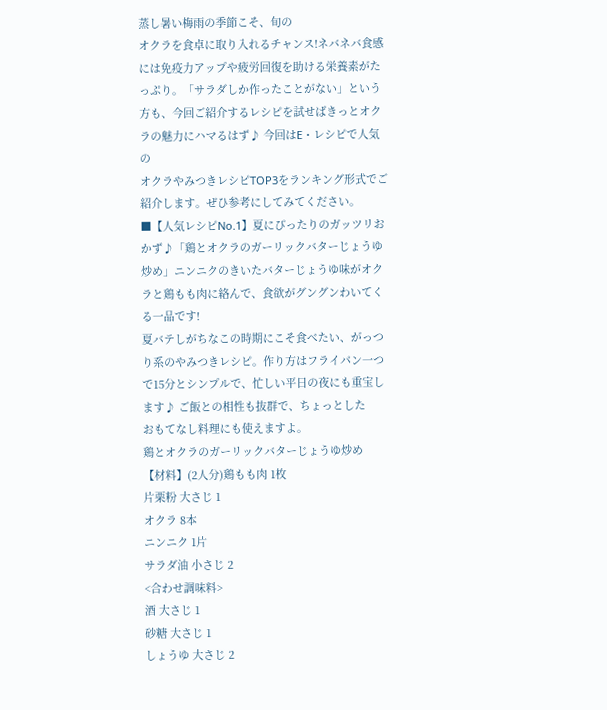蒸し暑い梅雨の季節こそ、旬の
オクラを食卓に取り入れるチャンス!ネバネバ食感には免疫力アップや疲労回復を助ける栄養素がたっぷり。「サラダしか作ったことがない」という方も、今回ご紹介するレシピを試せばきっとオクラの魅力にハマるはず♪ 今回はE・レシピで人気の
オクラやみつきレシピTOP3をランキング形式でご紹介します。ぜひ参考にしてみてください。
■【人気レシピNo.1】夏にぴったりのガッツリおかず♪「鶏とオクラのガーリックバターじょうゆ炒め」ニンニクのきいたバターじょうゆ味がオクラと鶏もも肉に絡んで、食欲がグングンわいてくる一品です!
夏バテしがちなこの時期にこそ食べたい、がっつり系のやみつきレシピ。作り方はフライパン一つで15分とシンプルで、忙しい平日の夜にも重宝します♪ ご飯との相性も抜群で、ちょっとした
おもてなし料理にも使えますよ。
鶏とオクラのガーリックバターじょうゆ炒め
【材料】(2人分)鶏もも肉 1枚
片栗粉 大さじ 1
オクラ 8本
ニンニク 1片
サラダ油 小さじ 2
<合わせ調味料>
酒 大さじ 1
砂糖 大さじ 1
しょうゆ 大さじ 2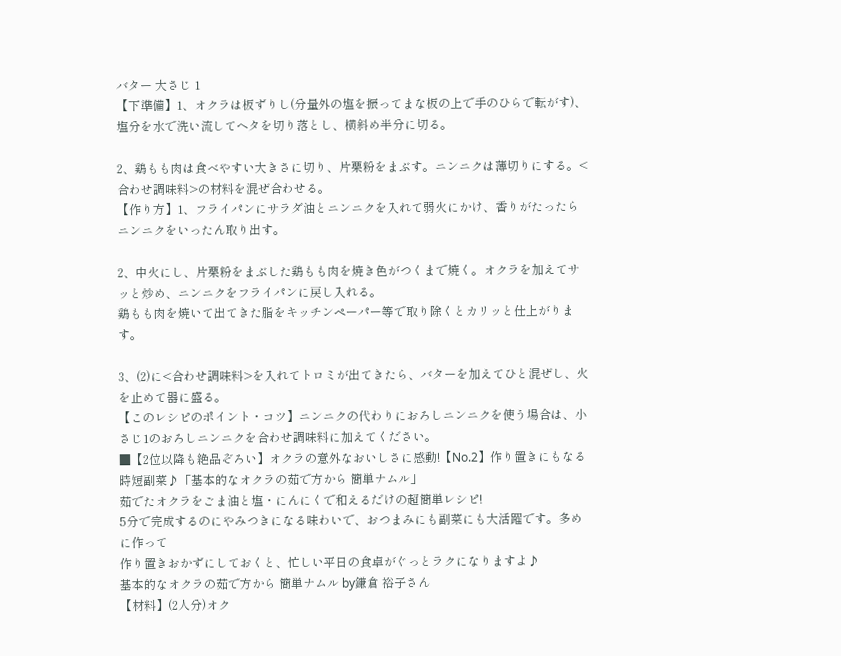バター 大さじ 1
【下準備】1、オクラは板ずりし(分量外の塩を振ってまな板の上で手のひらで転がす)、塩分を水で洗い流してヘタを切り落とし、横斜め半分に切る。

2、鶏もも肉は食べやすい大きさに切り、片栗粉をまぶす。ニンニクは薄切りにする。<合わせ調味料>の材料を混ぜ合わせる。
【作り方】1、フライパンにサラダ油とニンニクを入れて弱火にかけ、香りがたったらニンニクをいったん取り出す。

2、中火にし、片栗粉をまぶした鶏もも肉を焼き色がつくまで焼く。オクラを加えてサッと炒め、ニンニクをフライパンに戻し入れる。
鶏もも肉を焼いて出てきた脂をキッチンペーパー等で取り除くとカリッと仕上がります。

3、(2)に<合わせ調味料>を入れてトロミが出てきたら、バターを加えてひと混ぜし、火を止めて器に盛る。
【このレシピのポイント・コツ】ニンニクの代わりにおろしニンニクを使う場合は、小さじ1のおろしニンニクを合わせ調味料に加えてください。
■【2位以降も絶品ぞろい】オクラの意外なおいしさに感動!【No.2】作り置きにもなる時短副菜♪「基本的なオクラの茹で方から 簡単ナムル」
茹でたオクラをごま油と塩・にんにくで和えるだけの超簡単レシピ!
5分で完成するのにやみつきになる味わいで、おつまみにも副菜にも大活躍です。多めに作って
作り置きおかずにしておくと、忙しい平日の食卓がぐっとラクになりますよ♪
基本的なオクラの茹で方から 簡単ナムル by鎌倉 裕子さん
【材料】(2人分)オク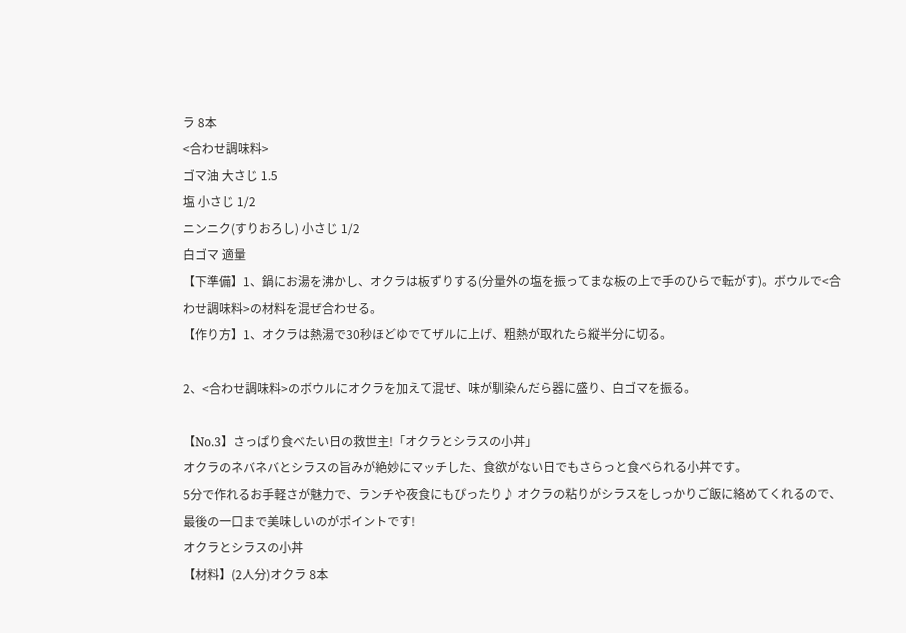ラ 8本
<合わせ調味料>
ゴマ油 大さじ 1.5
塩 小さじ 1/2
ニンニク(すりおろし) 小さじ 1/2
白ゴマ 適量
【下準備】1、鍋にお湯を沸かし、オクラは板ずりする(分量外の塩を振ってまな板の上で手のひらで転がす)。ボウルで<合わせ調味料>の材料を混ぜ合わせる。
【作り方】1、オクラは熱湯で30秒ほどゆでてザルに上げ、粗熱が取れたら縦半分に切る。

2、<合わせ調味料>のボウルにオクラを加えて混ぜ、味が馴染んだら器に盛り、白ゴマを振る。

【No.3】さっぱり食べたい日の救世主!「オクラとシラスの小丼」
オクラのネバネバとシラスの旨みが絶妙にマッチした、食欲がない日でもさらっと食べられる小丼です。
5分で作れるお手軽さが魅力で、ランチや夜食にもぴったり♪ オクラの粘りがシラスをしっかりご飯に絡めてくれるので、
最後の一口まで美味しいのがポイントです!
オクラとシラスの小丼
【材料】(2人分)オクラ 8本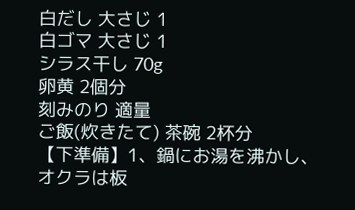白だし 大さじ 1
白ゴマ 大さじ 1
シラス干し 70g
卵黄 2個分
刻みのり 適量
ご飯(炊きたて) 茶碗 2杯分
【下準備】1、鍋にお湯を沸かし、オクラは板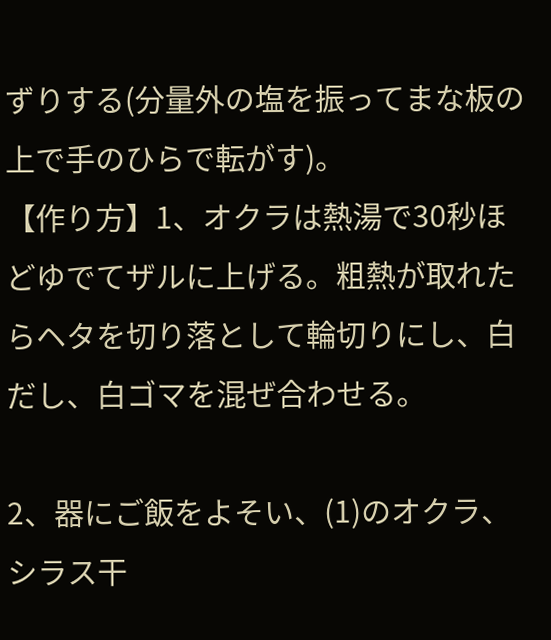ずりする(分量外の塩を振ってまな板の上で手のひらで転がす)。
【作り方】1、オクラは熱湯で30秒ほどゆでてザルに上げる。粗熱が取れたらヘタを切り落として輪切りにし、白だし、白ゴマを混ぜ合わせる。

2、器にご飯をよそい、(1)のオクラ、シラス干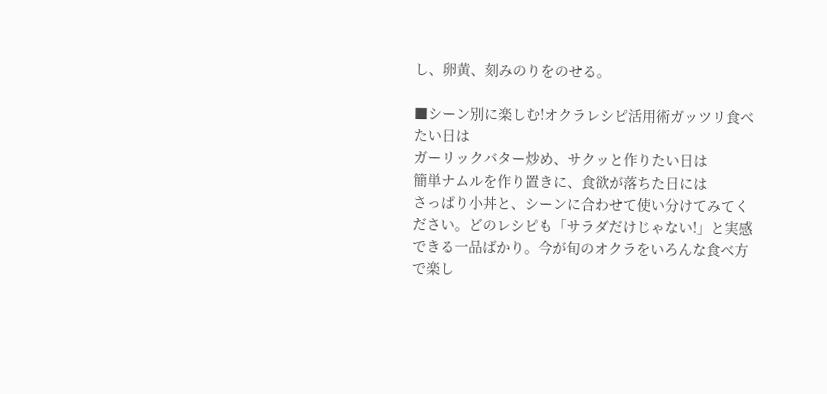し、卵黄、刻みのりをのせる。

■シーン別に楽しむ!オクラレシピ活用術ガッツリ食べたい日は
ガーリックバター炒め、サクッと作りたい日は
簡単ナムルを作り置きに、食欲が落ちた日には
さっぱり小丼と、シーンに合わせて使い分けてみてください。どのレシピも「サラダだけじゃない!」と実感できる一品ばかり。今が旬のオクラをいろんな食べ方で楽し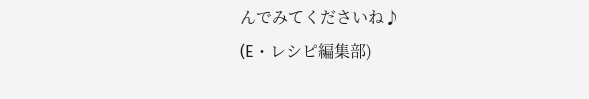んでみてくださいね♪
(E・レシピ編集部)